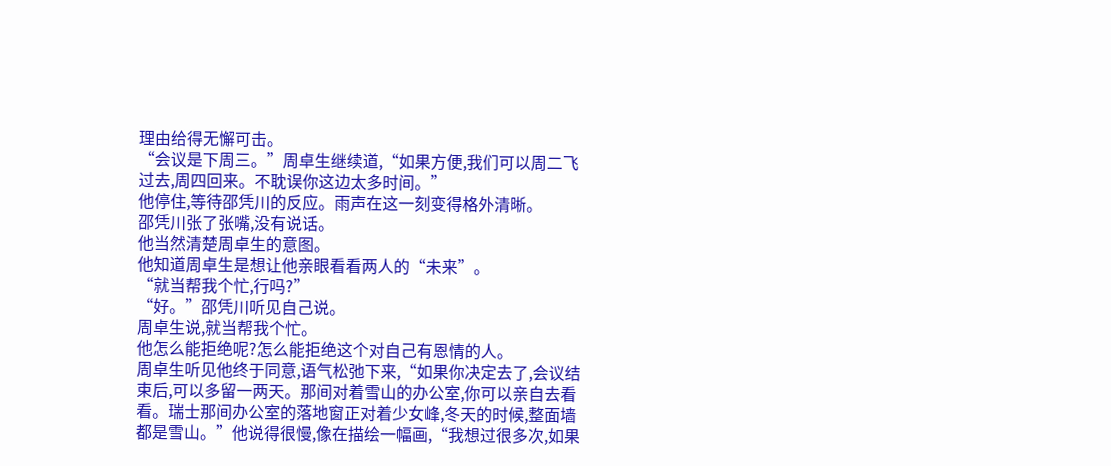理由给得无懈可击。
“会议是下周三。”周卓生继续道,“如果方便,我们可以周二飞过去,周四回来。不耽误你这边太多时间。”
他停住,等待邵凭川的反应。雨声在这一刻变得格外清晰。
邵凭川张了张嘴,没有说话。
他当然清楚周卓生的意图。
他知道周卓生是想让他亲眼看看两人的“未来”。
“就当帮我个忙,行吗?”
“好。”邵凭川听见自己说。
周卓生说,就当帮我个忙。
他怎么能拒绝呢?怎么能拒绝这个对自己有恩情的人。
周卓生听见他终于同意,语气松弛下来,“如果你决定去了,会议结束后,可以多留一两天。那间对着雪山的办公室,你可以亲自去看看。瑞士那间办公室的落地窗正对着少女峰,冬天的时候,整面墙都是雪山。”他说得很慢,像在描绘一幅画,“我想过很多次,如果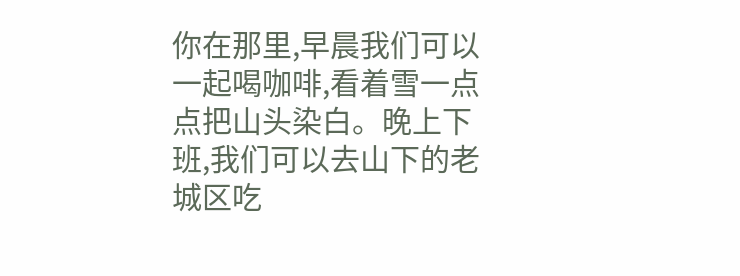你在那里,早晨我们可以一起喝咖啡,看着雪一点点把山头染白。晚上下班,我们可以去山下的老城区吃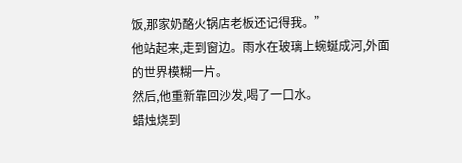饭,那家奶酪火锅店老板还记得我。”
他站起来,走到窗边。雨水在玻璃上蜿蜒成河,外面的世界模糊一片。
然后,他重新靠回沙发,喝了一口水。
蜡烛烧到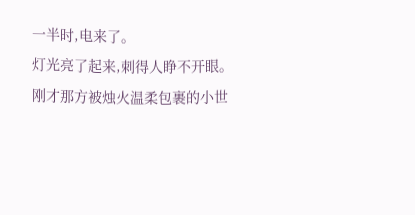一半时,电来了。
灯光亮了起来,刺得人睁不开眼。
刚才那方被烛火温柔包裹的小世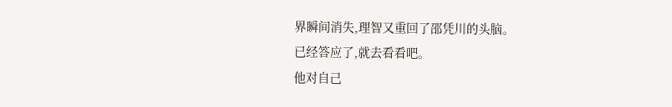界瞬间消失,理智又重回了邵凭川的头脑。
已经答应了,就去看看吧。
他对自己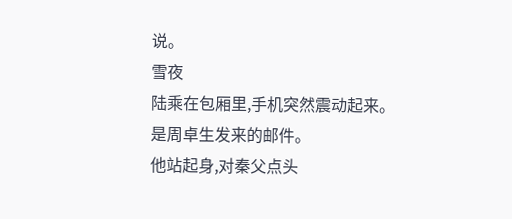说。
雪夜
陆乘在包厢里,手机突然震动起来。
是周卓生发来的邮件。
他站起身,对秦父点头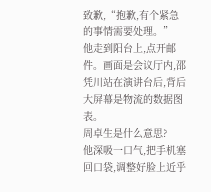致歉,“抱歉,有个紧急的事情需要处理。”
他走到阳台上,点开邮件。画面是会议厅内,邵凭川站在演讲台后,背后大屏幕是物流的数据图表。
周卓生是什么意思?
他深吸一口气,把手机塞回口袋,调整好脸上近乎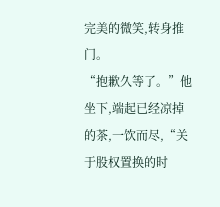完美的微笑,转身推门。
“抱歉久等了。”他坐下,端起已经凉掉的茶,一饮而尽,“关于股权置换的时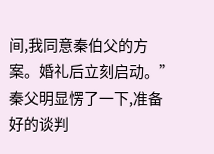间,我同意秦伯父的方案。婚礼后立刻启动。”
秦父明显愣了一下,准备好的谈判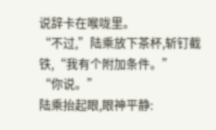说辞卡在喉咙里。
“不过,”陆乘放下茶杯,斩钉截铁,“我有个附加条件。”
“你说。”
陆乘抬起眼,眼神平静: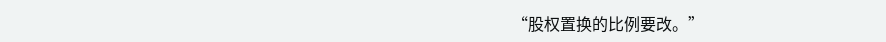“股权置换的比例要改。”